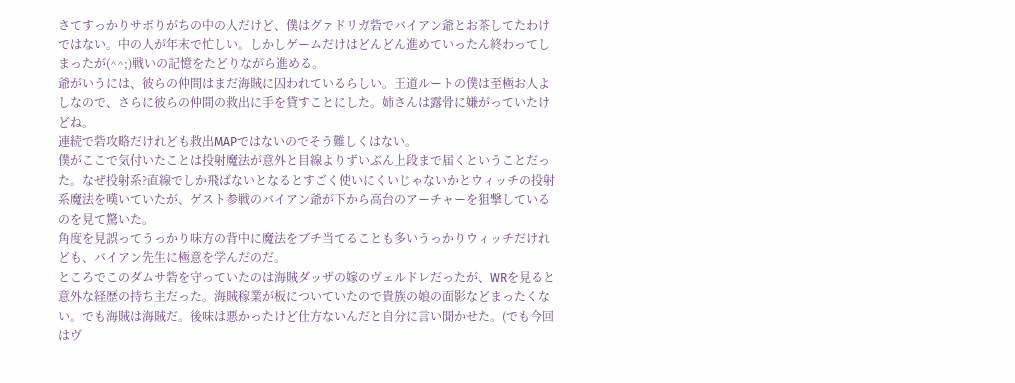さてすっかりサボりがちの中の人だけど、僕はグァドリガ砦でバイアン爺とお茶してたわけではない。中の人が年末で忙しい。しかしゲームだけはどんどん進めていったん終わってしまったが(^^;)戦いの記憶をたどりながら進める。
爺がいうには、彼らの仲間はまだ海賊に囚われているらしい。王道ルートの僕は至極お人よしなので、さらに彼らの仲間の救出に手を貸すことにした。姉さんは露骨に嫌がっていたけどね。
連続で砦攻略だけれども救出MAPではないのでそう難しくはない。
僕がここで気付いたことは投射魔法が意外と目線よりずいぶん上段まで届くということだった。なぜ投射系?直線でしか飛ばないとなるとすごく使いにくいじゃないかとウィッチの投射系魔法を嘆いていたが、ゲスト参戦のバイアン爺が下から高台のアーチャーを狙撃しているのを見て驚いた。
角度を見誤ってうっかり味方の背中に魔法をブチ当てることも多いうっかりウィッチだけれども、バイアン先生に極意を学んだのだ。
ところでこのダムサ砦を守っていたのは海賊ダッザの嫁のヴェルドレだったが、WRを見ると意外な経歴の持ち主だった。海賊稼業が板についていたので貴族の娘の面影などまったくない。でも海賊は海賊だ。後味は悪かったけど仕方ないんだと自分に言い聞かせた。(でも今回はヴ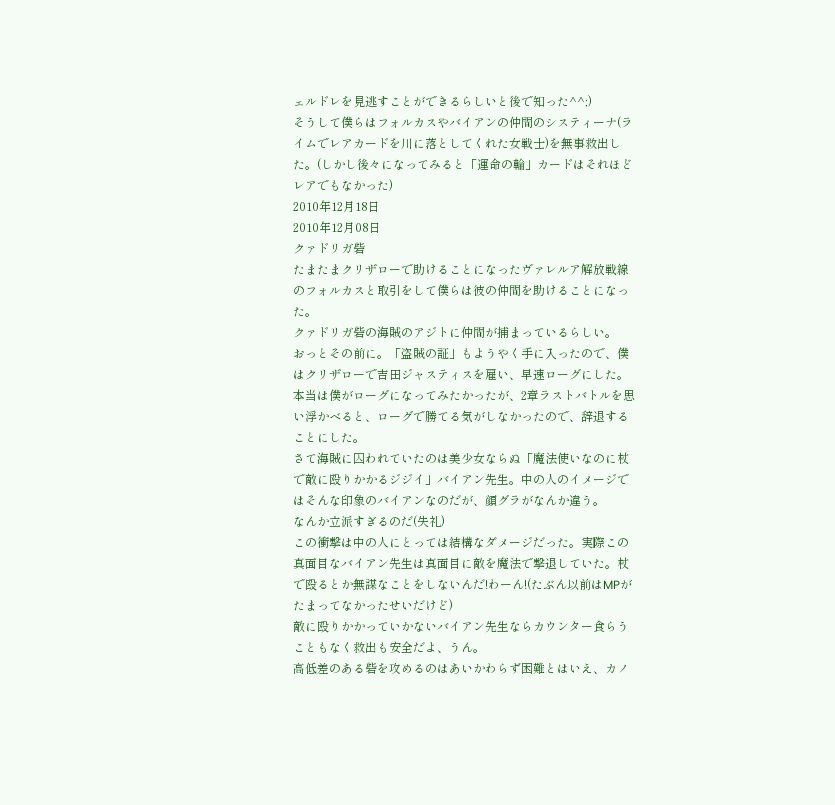ェルドレを見逃すことができるらしいと後で知った^^;)
そうして僕らはフォルカスやバイアンの仲間のシスティーナ(ライムでレアカードを川に落としてくれた女戦士)を無事救出した。(しかし後々になってみると「運命の輪」カードはそれほどレアでもなかった)
2010年12月18日
2010年12月08日
クァドリガ砦
たまたまクリザローで助けることになったヴァレルア解放戦線のフォルカスと取引をして僕らは彼の仲間を助けることになった。
クァドリガ砦の海賊のアジトに仲間が捕まっているらしい。
おっとその前に。「盗賊の証」もようやく手に入ったので、僕はクリザローで吉田ジャスティスを雇い、早速ローグにした。本当は僕がローグになってみたかったが、2章ラストバトルを思い浮かべると、ローグで勝てる気がしなかったので、辞退することにした。
さて海賊に囚われていたのは美少女ならぬ「魔法使いなのに杖で敵に殴りかかるジジイ」バイアン先生。中の人のイメージではそんな印象のバイアンなのだが、顔グラがなんか違う。
なんか立派すぎるのだ(失礼)
この衝撃は中の人にとっては結構なダメージだった。実際この真面目なバイアン先生は真面目に敵を魔法で撃退していた。杖で殴るとか無謀なことをしないんだ!わーん!(たぶん以前はMPがたまってなかったせいだけど)
敵に殴りかかっていかないバイアン先生ならカウンター食らうこともなく救出も安全だよ、うん。
高低差のある砦を攻めるのはあいかわらず困難とはいえ、カノ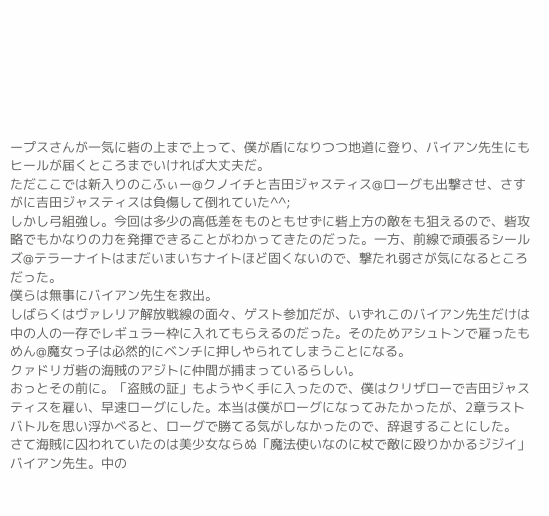ープスさんが一気に砦の上まで上って、僕が盾になりつつ地道に登り、バイアン先生にもヒールが届くところまでいければ大丈夫だ。
ただここでは新入りのこふぃー@クノイチと吉田ジャスティス@ローグも出撃させ、さすがに吉田ジャスティスは負傷して倒れていた^^;
しかし弓組強し。今回は多少の高低差をものともせずに砦上方の敵をも狙えるので、砦攻略でもかなりの力を発揮できることがわかってきたのだった。一方、前線で頑張るシールズ@テラーナイトはまだいまいちナイトほど固くないので、撃たれ弱さが気になるところだった。
僕らは無事にバイアン先生を救出。
しばらくはヴァレリア解放戦線の面々、ゲスト参加だが、いずれこのバイアン先生だけは中の人の一存でレギュラー枠に入れてもらえるのだった。そのためアシュトンで雇ったもめん@魔女っ子は必然的にベンチに押しやられてしまうことになる。
クァドリガ砦の海賊のアジトに仲間が捕まっているらしい。
おっとその前に。「盗賊の証」もようやく手に入ったので、僕はクリザローで吉田ジャスティスを雇い、早速ローグにした。本当は僕がローグになってみたかったが、2章ラストバトルを思い浮かべると、ローグで勝てる気がしなかったので、辞退することにした。
さて海賊に囚われていたのは美少女ならぬ「魔法使いなのに杖で敵に殴りかかるジジイ」バイアン先生。中の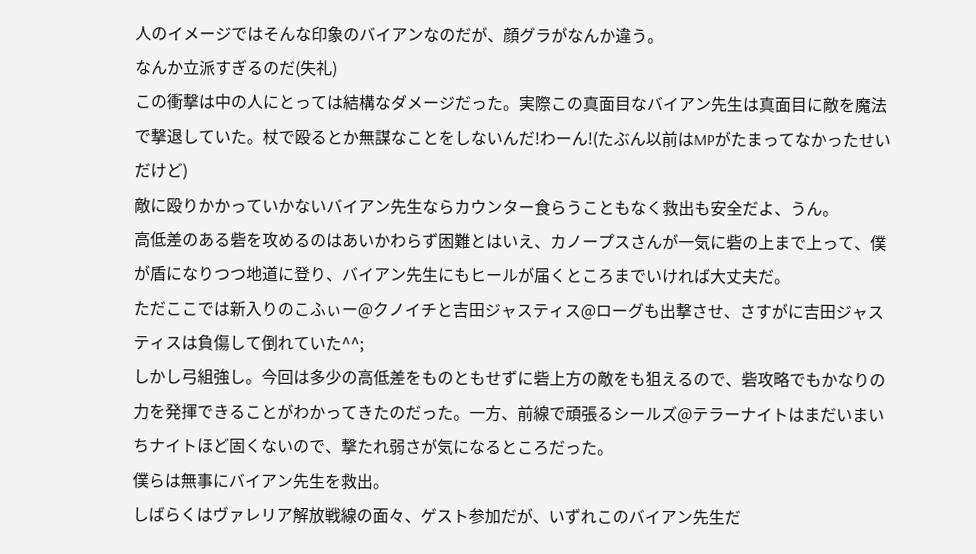人のイメージではそんな印象のバイアンなのだが、顔グラがなんか違う。
なんか立派すぎるのだ(失礼)
この衝撃は中の人にとっては結構なダメージだった。実際この真面目なバイアン先生は真面目に敵を魔法で撃退していた。杖で殴るとか無謀なことをしないんだ!わーん!(たぶん以前はMPがたまってなかったせいだけど)
敵に殴りかかっていかないバイアン先生ならカウンター食らうこともなく救出も安全だよ、うん。
高低差のある砦を攻めるのはあいかわらず困難とはいえ、カノープスさんが一気に砦の上まで上って、僕が盾になりつつ地道に登り、バイアン先生にもヒールが届くところまでいければ大丈夫だ。
ただここでは新入りのこふぃー@クノイチと吉田ジャスティス@ローグも出撃させ、さすがに吉田ジャスティスは負傷して倒れていた^^;
しかし弓組強し。今回は多少の高低差をものともせずに砦上方の敵をも狙えるので、砦攻略でもかなりの力を発揮できることがわかってきたのだった。一方、前線で頑張るシールズ@テラーナイトはまだいまいちナイトほど固くないので、撃たれ弱さが気になるところだった。
僕らは無事にバイアン先生を救出。
しばらくはヴァレリア解放戦線の面々、ゲスト参加だが、いずれこのバイアン先生だ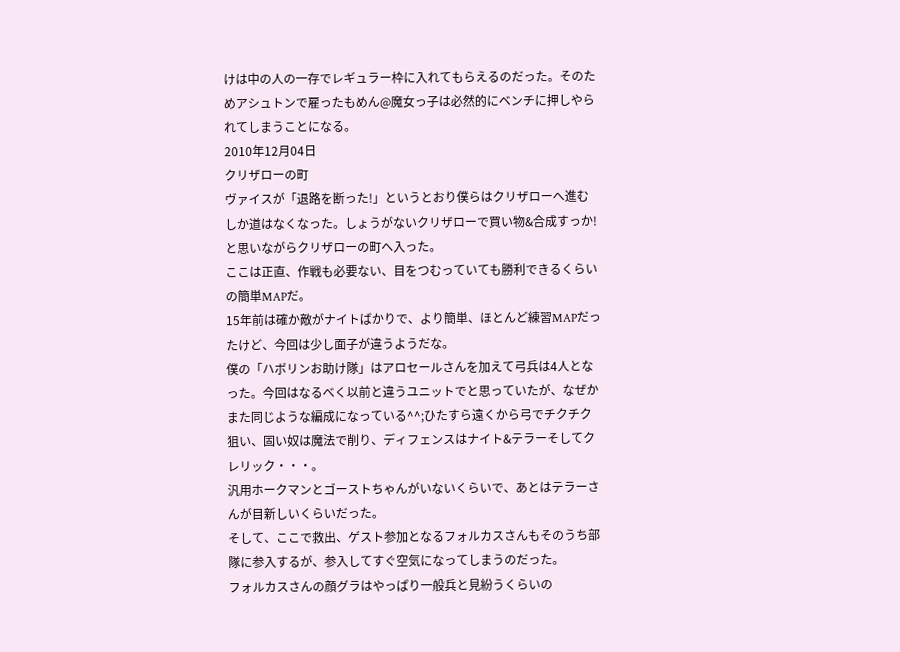けは中の人の一存でレギュラー枠に入れてもらえるのだった。そのためアシュトンで雇ったもめん@魔女っ子は必然的にベンチに押しやられてしまうことになる。
2010年12月04日
クリザローの町
ヴァイスが「退路を断った!」というとおり僕らはクリザローへ進むしか道はなくなった。しょうがないクリザローで買い物&合成すっか!と思いながらクリザローの町へ入った。
ここは正直、作戦も必要ない、目をつむっていても勝利できるくらいの簡単MAPだ。
15年前は確か敵がナイトばかりで、より簡単、ほとんど練習MAPだったけど、今回は少し面子が違うようだな。
僕の「ハボリンお助け隊」はアロセールさんを加えて弓兵は4人となった。今回はなるべく以前と違うユニットでと思っていたが、なぜかまた同じような編成になっている^^;ひたすら遠くから弓でチクチク狙い、固い奴は魔法で削り、ディフェンスはナイト&テラーそしてクレリック・・・。
汎用ホークマンとゴーストちゃんがいないくらいで、あとはテラーさんが目新しいくらいだった。
そして、ここで救出、ゲスト参加となるフォルカスさんもそのうち部隊に参入するが、参入してすぐ空気になってしまうのだった。
フォルカスさんの顔グラはやっぱり一般兵と見紛うくらいの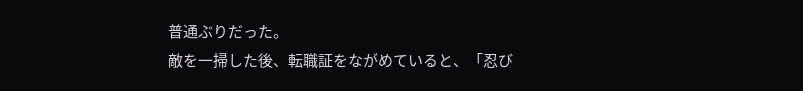普通ぶりだった。
敵を一掃した後、転職証をながめていると、「忍び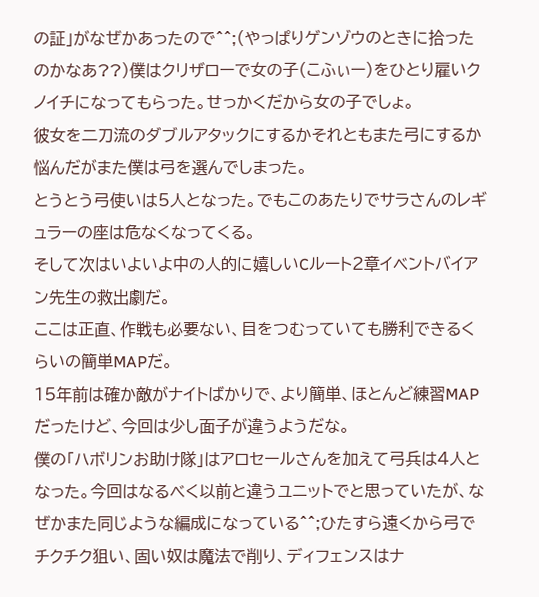の証」がなぜかあったので^^;(やっぱりゲンゾウのときに拾ったのかなあ??)僕はクリザローで女の子(こふぃー)をひとり雇いクノイチになってもらった。せっかくだから女の子でしょ。
彼女を二刀流のダブルアタックにするかそれともまた弓にするか悩んだがまた僕は弓を選んでしまった。
とうとう弓使いは5人となった。でもこのあたりでサラさんのレギュラーの座は危なくなってくる。
そして次はいよいよ中の人的に嬉しいCルート2章イベントバイアン先生の救出劇だ。
ここは正直、作戦も必要ない、目をつむっていても勝利できるくらいの簡単MAPだ。
15年前は確か敵がナイトばかりで、より簡単、ほとんど練習MAPだったけど、今回は少し面子が違うようだな。
僕の「ハボリンお助け隊」はアロセールさんを加えて弓兵は4人となった。今回はなるべく以前と違うユニットでと思っていたが、なぜかまた同じような編成になっている^^;ひたすら遠くから弓でチクチク狙い、固い奴は魔法で削り、ディフェンスはナ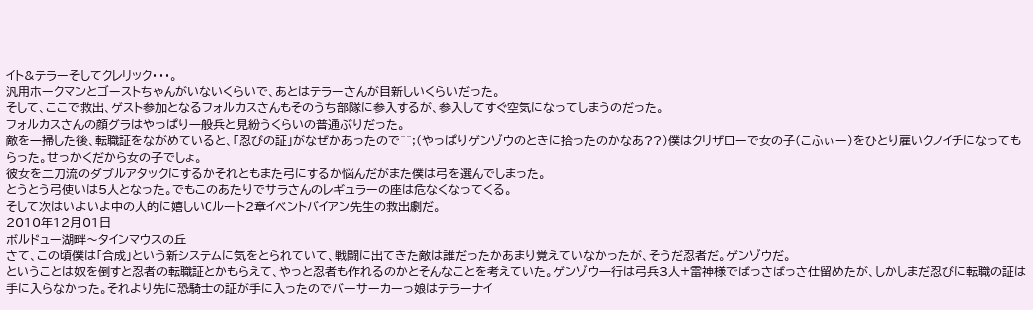イト&テラーそしてクレリック・・・。
汎用ホークマンとゴーストちゃんがいないくらいで、あとはテラーさんが目新しいくらいだった。
そして、ここで救出、ゲスト参加となるフォルカスさんもそのうち部隊に参入するが、参入してすぐ空気になってしまうのだった。
フォルカスさんの顔グラはやっぱり一般兵と見紛うくらいの普通ぶりだった。
敵を一掃した後、転職証をながめていると、「忍びの証」がなぜかあったので^^;(やっぱりゲンゾウのときに拾ったのかなあ??)僕はクリザローで女の子(こふぃー)をひとり雇いクノイチになってもらった。せっかくだから女の子でしょ。
彼女を二刀流のダブルアタックにするかそれともまた弓にするか悩んだがまた僕は弓を選んでしまった。
とうとう弓使いは5人となった。でもこのあたりでサラさんのレギュラーの座は危なくなってくる。
そして次はいよいよ中の人的に嬉しいCルート2章イベントバイアン先生の救出劇だ。
2010年12月01日
ボルドュー湖畔〜タインマウスの丘
さて、この頃僕は「合成」という新システムに気をとられていて、戦闘に出てきた敵は誰だったかあまり覚えていなかったが、そうだ忍者だ。ゲンゾウだ。
ということは奴を倒すと忍者の転職証とかもらえて、やっと忍者も作れるのかとそんなことを考えていた。ゲンゾウ一行は弓兵3人+雷神様でばっさばっさ仕留めたが、しかしまだ忍びに転職の証は手に入らなかった。それより先に恐騎士の証が手に入ったのでバーサーカーっ娘はテラーナイ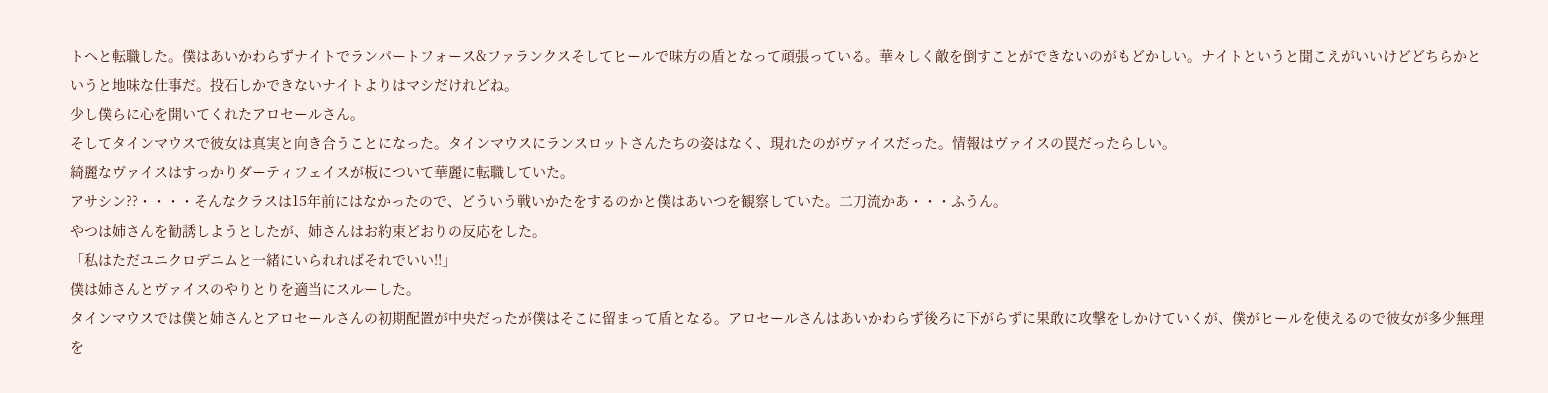トへと転職した。僕はあいかわらずナイトでランパートフォース&ファランクスそしてヒールで味方の盾となって頑張っている。華々しく敵を倒すことができないのがもどかしい。ナイトというと聞こえがいいけどどちらかというと地味な仕事だ。投石しかできないナイトよりはマシだけれどね。
少し僕らに心を開いてくれたアロセールさん。
そしてタインマウスで彼女は真実と向き合うことになった。タインマウスにランスロットさんたちの姿はなく、現れたのがヴァイスだった。情報はヴァイスの罠だったらしい。
綺麗なヴァイスはすっかりダーティフェイスが板について華麗に転職していた。
アサシン??・・・・そんなクラスは15年前にはなかったので、どういう戦いかたをするのかと僕はあいつを観察していた。二刀流かあ・・・ふうん。
やつは姉さんを勧誘しようとしたが、姉さんはお約束どおりの反応をした。
「私はただユニクロデニムと一緒にいられればそれでいい!!」
僕は姉さんとヴァイスのやりとりを適当にスルーした。
タインマウスでは僕と姉さんとアロセールさんの初期配置が中央だったが僕はそこに留まって盾となる。アロセールさんはあいかわらず後ろに下がらずに果敢に攻撃をしかけていくが、僕がヒールを使えるので彼女が多少無理を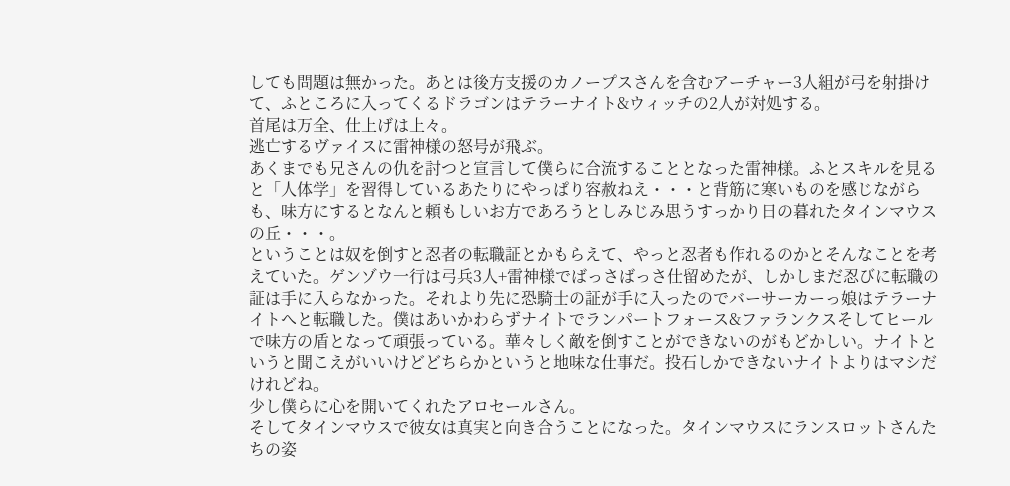しても問題は無かった。あとは後方支援のカノープスさんを含むアーチャー3人組が弓を射掛けて、ふところに入ってくるドラゴンはテラーナイト&ウィッチの2人が対処する。
首尾は万全、仕上げは上々。
逃亡するヴァイスに雷神様の怒号が飛ぶ。
あくまでも兄さんの仇を討つと宣言して僕らに合流することとなった雷神様。ふとスキルを見ると「人体学」を習得しているあたりにやっぱり容赦ねえ・・・と背筋に寒いものを感じながらも、味方にするとなんと頼もしいお方であろうとしみじみ思うすっかり日の暮れたタインマウスの丘・・・。
ということは奴を倒すと忍者の転職証とかもらえて、やっと忍者も作れるのかとそんなことを考えていた。ゲンゾウ一行は弓兵3人+雷神様でばっさばっさ仕留めたが、しかしまだ忍びに転職の証は手に入らなかった。それより先に恐騎士の証が手に入ったのでバーサーカーっ娘はテラーナイトへと転職した。僕はあいかわらずナイトでランパートフォース&ファランクスそしてヒールで味方の盾となって頑張っている。華々しく敵を倒すことができないのがもどかしい。ナイトというと聞こえがいいけどどちらかというと地味な仕事だ。投石しかできないナイトよりはマシだけれどね。
少し僕らに心を開いてくれたアロセールさん。
そしてタインマウスで彼女は真実と向き合うことになった。タインマウスにランスロットさんたちの姿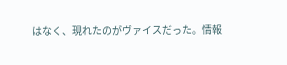はなく、現れたのがヴァイスだった。情報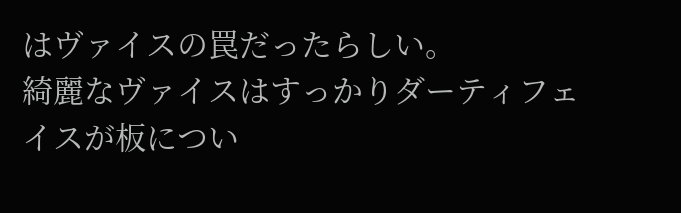はヴァイスの罠だったらしい。
綺麗なヴァイスはすっかりダーティフェイスが板につい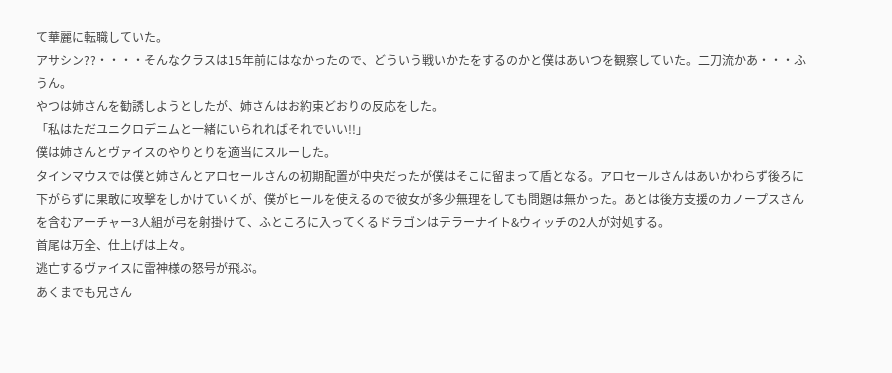て華麗に転職していた。
アサシン??・・・・そんなクラスは15年前にはなかったので、どういう戦いかたをするのかと僕はあいつを観察していた。二刀流かあ・・・ふうん。
やつは姉さんを勧誘しようとしたが、姉さんはお約束どおりの反応をした。
「私はただユニクロデニムと一緒にいられればそれでいい!!」
僕は姉さんとヴァイスのやりとりを適当にスルーした。
タインマウスでは僕と姉さんとアロセールさんの初期配置が中央だったが僕はそこに留まって盾となる。アロセールさんはあいかわらず後ろに下がらずに果敢に攻撃をしかけていくが、僕がヒールを使えるので彼女が多少無理をしても問題は無かった。あとは後方支援のカノープスさんを含むアーチャー3人組が弓を射掛けて、ふところに入ってくるドラゴンはテラーナイト&ウィッチの2人が対処する。
首尾は万全、仕上げは上々。
逃亡するヴァイスに雷神様の怒号が飛ぶ。
あくまでも兄さん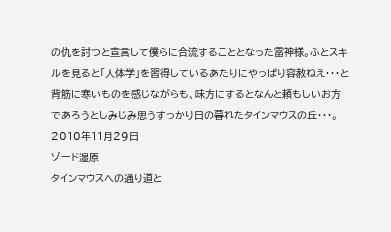の仇を討つと宣言して僕らに合流することとなった雷神様。ふとスキルを見ると「人体学」を習得しているあたりにやっぱり容赦ねえ・・・と背筋に寒いものを感じながらも、味方にするとなんと頼もしいお方であろうとしみじみ思うすっかり日の暮れたタインマウスの丘・・・。
2010年11月29日
ゾード湿原
タインマウスへの通り道と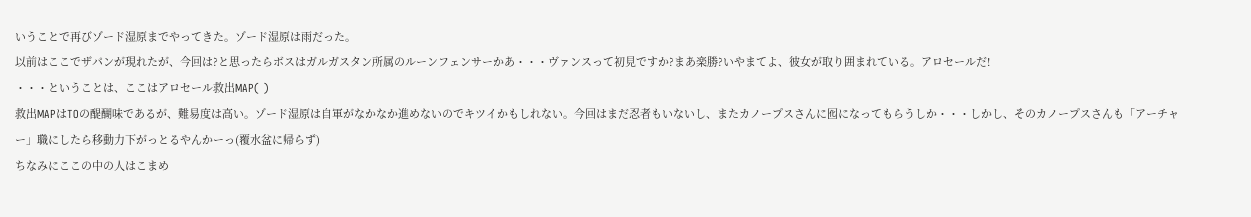いうことで再びゾード湿原までやってきた。ゾード湿原は雨だった。
以前はここでザパンが現れたが、今回は?と思ったらボスはガルガスタン所属のルーンフェンサーかあ・・・ヴァンスって初見ですか?まあ楽勝?いやまてよ、彼女が取り囲まれている。アロセールだ!
・・・ということは、ここはアロセール救出MAP( )
救出MAPはTOの醍醐味であるが、難易度は高い。ゾード湿原は自軍がなかなか進めないのでキツイかもしれない。今回はまだ忍者もいないし、またカノープスさんに囮になってもらうしか・・・しかし、そのカノープスさんも「アーチャー」職にしたら移動力下がっとるやんかーっ(覆水盆に帰らず)
ちなみにここの中の人はこまめ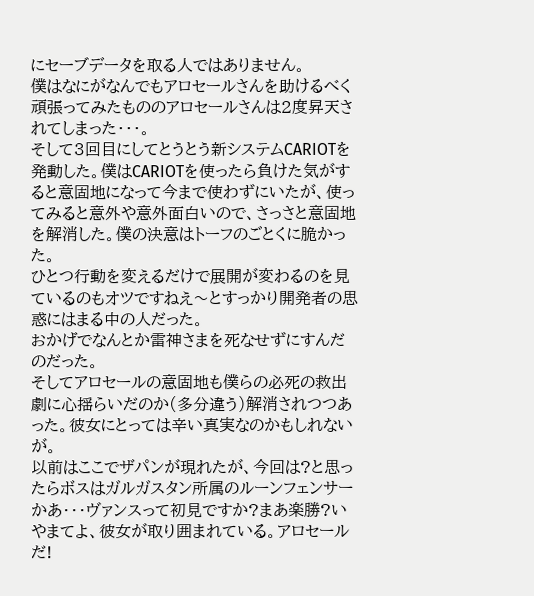にセーブデータを取る人ではありません。
僕はなにがなんでもアロセールさんを助けるべく頑張ってみたもののアロセールさんは2度昇天されてしまった・・・。
そして3回目にしてとうとう新システムCARIOTを発動した。僕はCARIOTを使ったら負けた気がすると意固地になって今まで使わずにいたが、使ってみると意外や意外面白いので、さっさと意固地を解消した。僕の決意はトーフのごとくに脆かった。
ひとつ行動を変えるだけで展開が変わるのを見ているのもオツですねえ〜とすっかり開発者の思惑にはまる中の人だった。
おかげでなんとか雷神さまを死なせずにすんだのだった。
そしてアロセールの意固地も僕らの必死の救出劇に心揺らいだのか(多分違う)解消されつつあった。彼女にとっては辛い真実なのかもしれないが。
以前はここでザパンが現れたが、今回は?と思ったらボスはガルガスタン所属のルーンフェンサーかあ・・・ヴァンスって初見ですか?まあ楽勝?いやまてよ、彼女が取り囲まれている。アロセールだ!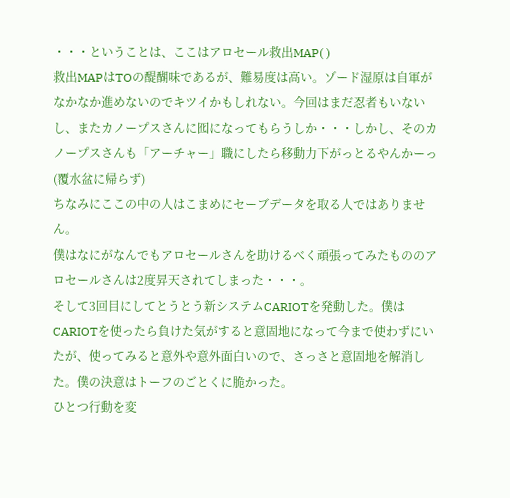・・・ということは、ここはアロセール救出MAP( )
救出MAPはTOの醍醐味であるが、難易度は高い。ゾード湿原は自軍がなかなか進めないのでキツイかもしれない。今回はまだ忍者もいないし、またカノープスさんに囮になってもらうしか・・・しかし、そのカノープスさんも「アーチャー」職にしたら移動力下がっとるやんかーっ(覆水盆に帰らず)
ちなみにここの中の人はこまめにセーブデータを取る人ではありません。
僕はなにがなんでもアロセールさんを助けるべく頑張ってみたもののアロセールさんは2度昇天されてしまった・・・。
そして3回目にしてとうとう新システムCARIOTを発動した。僕はCARIOTを使ったら負けた気がすると意固地になって今まで使わずにいたが、使ってみると意外や意外面白いので、さっさと意固地を解消した。僕の決意はトーフのごとくに脆かった。
ひとつ行動を変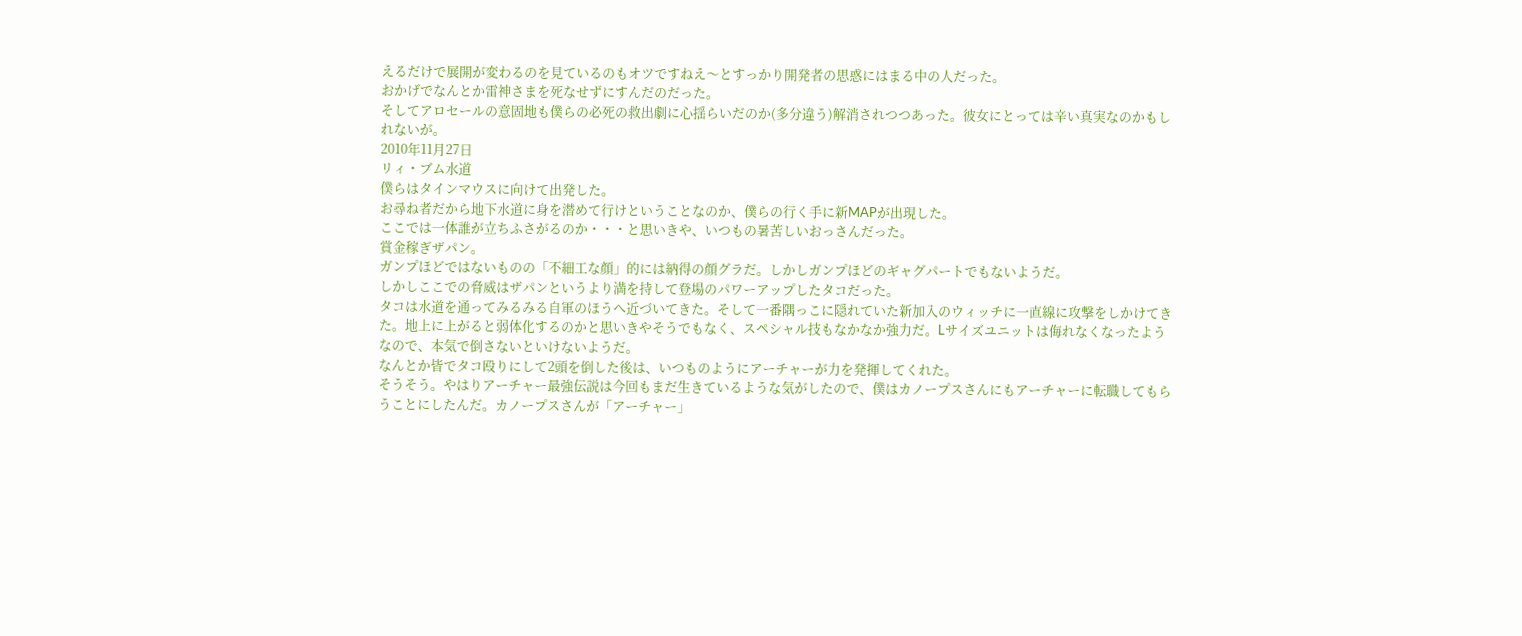えるだけで展開が変わるのを見ているのもオツですねえ〜とすっかり開発者の思惑にはまる中の人だった。
おかげでなんとか雷神さまを死なせずにすんだのだった。
そしてアロセールの意固地も僕らの必死の救出劇に心揺らいだのか(多分違う)解消されつつあった。彼女にとっては辛い真実なのかもしれないが。
2010年11月27日
リィ・ブム水道
僕らはタインマウスに向けて出発した。
お尋ね者だから地下水道に身を潜めて行けということなのか、僕らの行く手に新MAPが出現した。
ここでは一体誰が立ちふさがるのか・・・と思いきや、いつもの暑苦しいおっさんだった。
賞金稼ぎザパン。
ガンプほどではないものの「不細工な顔」的には納得の顔グラだ。しかしガンプほどのギャグパートでもないようだ。
しかしここでの脅威はザパンというより満を持して登場のパワーアップしたタコだった。
タコは水道を通ってみるみる自軍のほうへ近づいてきた。そして一番隅っこに隠れていた新加入のウィッチに一直線に攻撃をしかけてきた。地上に上がると弱体化するのかと思いきやそうでもなく、スペシャル技もなかなか強力だ。Lサイズユニットは侮れなくなったようなので、本気で倒さないといけないようだ。
なんとか皆でタコ殴りにして2頭を倒した後は、いつものようにアーチャーが力を発揮してくれた。
そうそう。やはりアーチャー最強伝説は今回もまだ生きているような気がしたので、僕はカノープスさんにもアーチャーに転職してもらうことにしたんだ。カノープスさんが「アーチャー」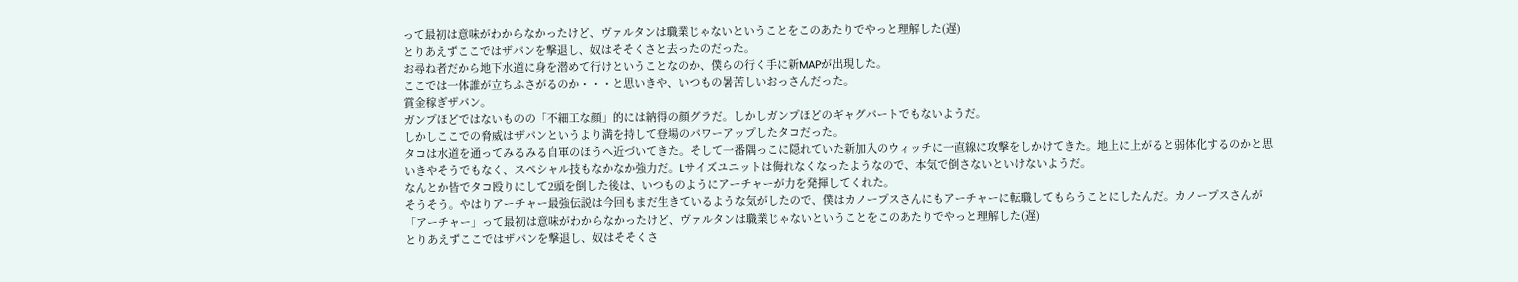って最初は意味がわからなかったけど、ヴァルタンは職業じゃないということをこのあたりでやっと理解した(遅)
とりあえずここではザパンを撃退し、奴はそそくさと去ったのだった。
お尋ね者だから地下水道に身を潜めて行けということなのか、僕らの行く手に新MAPが出現した。
ここでは一体誰が立ちふさがるのか・・・と思いきや、いつもの暑苦しいおっさんだった。
賞金稼ぎザパン。
ガンプほどではないものの「不細工な顔」的には納得の顔グラだ。しかしガンプほどのギャグパートでもないようだ。
しかしここでの脅威はザパンというより満を持して登場のパワーアップしたタコだった。
タコは水道を通ってみるみる自軍のほうへ近づいてきた。そして一番隅っこに隠れていた新加入のウィッチに一直線に攻撃をしかけてきた。地上に上がると弱体化するのかと思いきやそうでもなく、スペシャル技もなかなか強力だ。Lサイズユニットは侮れなくなったようなので、本気で倒さないといけないようだ。
なんとか皆でタコ殴りにして2頭を倒した後は、いつものようにアーチャーが力を発揮してくれた。
そうそう。やはりアーチャー最強伝説は今回もまだ生きているような気がしたので、僕はカノープスさんにもアーチャーに転職してもらうことにしたんだ。カノープスさんが「アーチャー」って最初は意味がわからなかったけど、ヴァルタンは職業じゃないということをこのあたりでやっと理解した(遅)
とりあえずここではザパンを撃退し、奴はそそくさ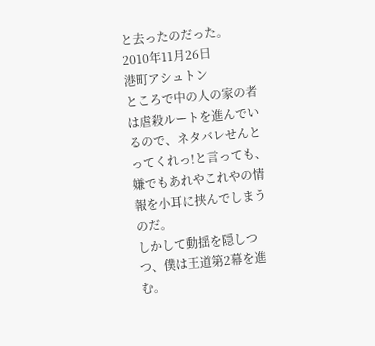と去ったのだった。
2010年11月26日
港町アシュトン
ところで中の人の家の者は虐殺ルートを進んでいるので、ネタバレせんとってくれっ!と言っても、嫌でもあれやこれやの情報を小耳に挟んでしまうのだ。
しかして動揺を隠しつつ、僕は王道第2幕を進む。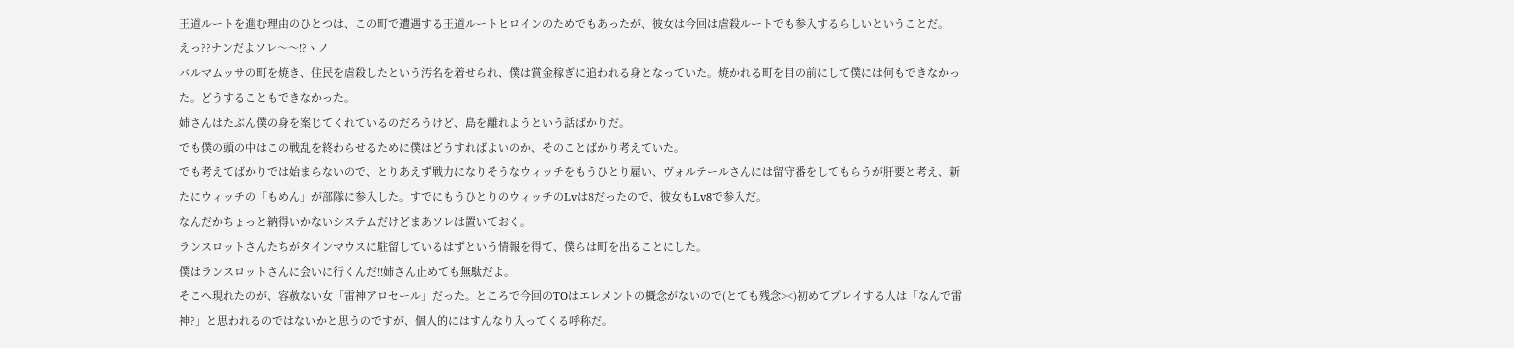王道ルートを進む理由のひとつは、この町で遭遇する王道ルートヒロインのためでもあったが、彼女は今回は虐殺ルートでも参入するらしいということだ。
えっ??ナンだよソレ〜〜!?ヽノ
バルマムッサの町を焼き、住民を虐殺したという汚名を着せられ、僕は賞金稼ぎに追われる身となっていた。焼かれる町を目の前にして僕には何もできなかった。どうすることもできなかった。
姉さんはたぶん僕の身を案じてくれているのだろうけど、島を離れようという話ばかりだ。
でも僕の頭の中はこの戦乱を終わらせるために僕はどうすればよいのか、そのことばかり考えていた。
でも考えてばかりでは始まらないので、とりあえず戦力になりそうなウィッチをもうひとり雇い、ヴォルテールさんには留守番をしてもらうが肝要と考え、新たにウィッチの「もめん」が部隊に参入した。すでにもうひとりのウィッチのLvは8だったので、彼女もLv8で参入だ。
なんだかちょっと納得いかないシステムだけどまあソレは置いておく。
ランスロットさんたちがタインマウスに駐留しているはずという情報を得て、僕らは町を出ることにした。
僕はランスロットさんに会いに行くんだ!!姉さん止めても無駄だよ。
そこへ現れたのが、容赦ない女「雷神アロセール」だった。ところで今回のTOはエレメントの概念がないので(とても残念><)初めてプレイする人は「なんで雷神?」と思われるのではないかと思うのですが、個人的にはすんなり入ってくる呼称だ。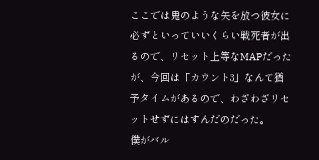ここでは鬼のような矢を放つ彼女に必ずといっていいくらい戦死者が出るので、リセット上等なMAPだったが、今回は「カウント3」なんて猶予タイムがあるので、わざわざリセットせずにはすんだのだった。
僕がバル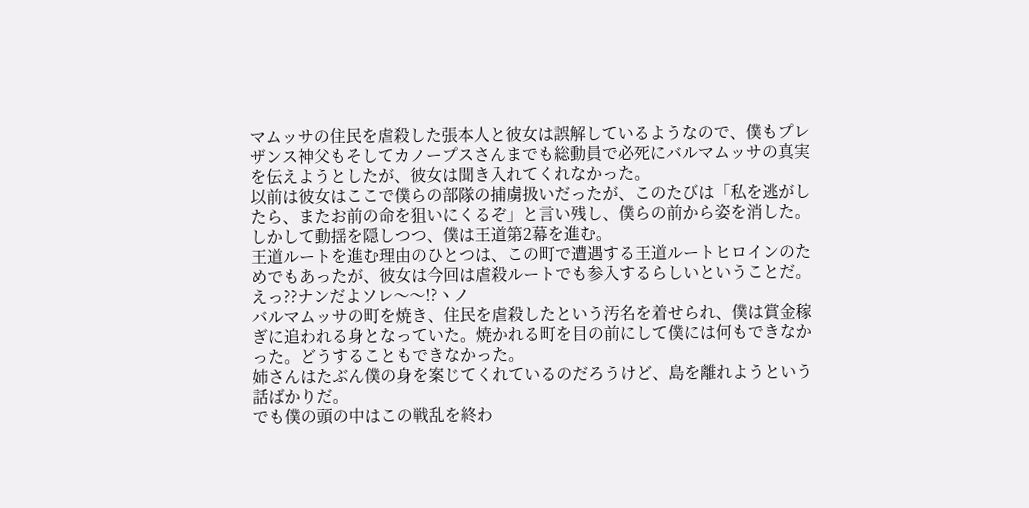マムッサの住民を虐殺した張本人と彼女は誤解しているようなので、僕もプレザンス神父もそしてカノープスさんまでも総動員で必死にバルマムッサの真実を伝えようとしたが、彼女は聞き入れてくれなかった。
以前は彼女はここで僕らの部隊の捕虜扱いだったが、このたびは「私を逃がしたら、またお前の命を狙いにくるぞ」と言い残し、僕らの前から姿を消した。
しかして動揺を隠しつつ、僕は王道第2幕を進む。
王道ルートを進む理由のひとつは、この町で遭遇する王道ルートヒロインのためでもあったが、彼女は今回は虐殺ルートでも参入するらしいということだ。
えっ??ナンだよソレ〜〜!?ヽノ
バルマムッサの町を焼き、住民を虐殺したという汚名を着せられ、僕は賞金稼ぎに追われる身となっていた。焼かれる町を目の前にして僕には何もできなかった。どうすることもできなかった。
姉さんはたぶん僕の身を案じてくれているのだろうけど、島を離れようという話ばかりだ。
でも僕の頭の中はこの戦乱を終わ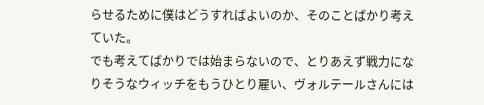らせるために僕はどうすればよいのか、そのことばかり考えていた。
でも考えてばかりでは始まらないので、とりあえず戦力になりそうなウィッチをもうひとり雇い、ヴォルテールさんには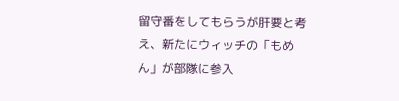留守番をしてもらうが肝要と考え、新たにウィッチの「もめん」が部隊に参入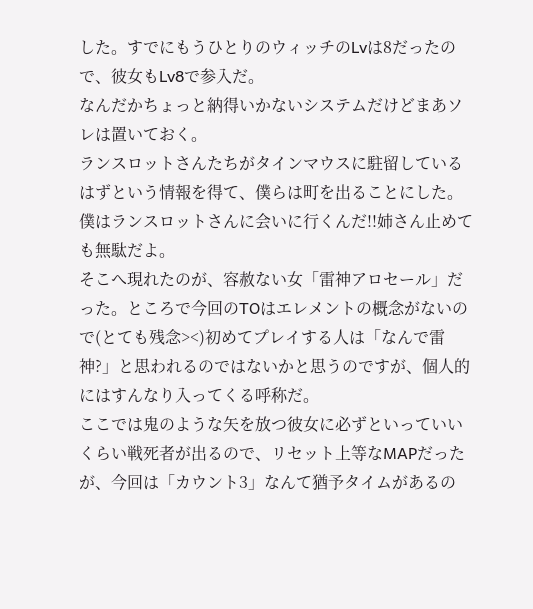した。すでにもうひとりのウィッチのLvは8だったので、彼女もLv8で参入だ。
なんだかちょっと納得いかないシステムだけどまあソレは置いておく。
ランスロットさんたちがタインマウスに駐留しているはずという情報を得て、僕らは町を出ることにした。
僕はランスロットさんに会いに行くんだ!!姉さん止めても無駄だよ。
そこへ現れたのが、容赦ない女「雷神アロセール」だった。ところで今回のTOはエレメントの概念がないので(とても残念><)初めてプレイする人は「なんで雷神?」と思われるのではないかと思うのですが、個人的にはすんなり入ってくる呼称だ。
ここでは鬼のような矢を放つ彼女に必ずといっていいくらい戦死者が出るので、リセット上等なMAPだったが、今回は「カウント3」なんて猶予タイムがあるの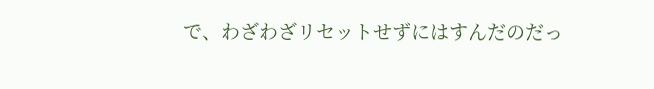で、わざわざリセットせずにはすんだのだっ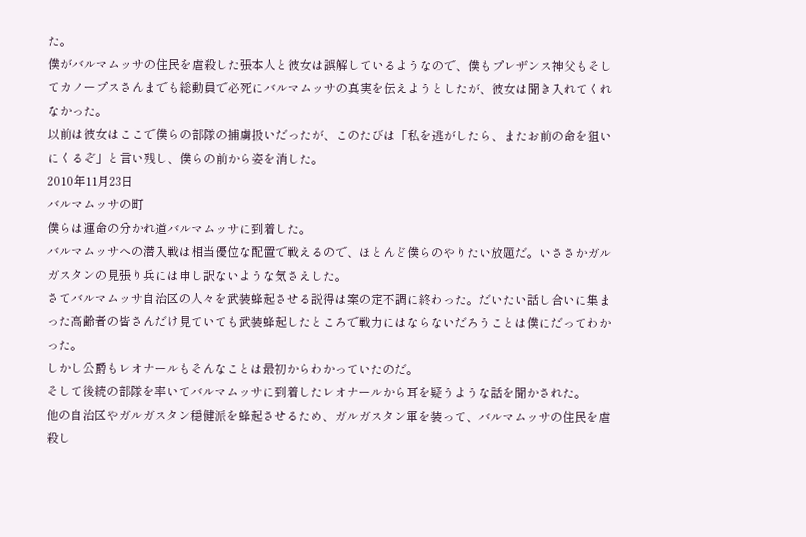た。
僕がバルマムッサの住民を虐殺した張本人と彼女は誤解しているようなので、僕もプレザンス神父もそしてカノープスさんまでも総動員で必死にバルマムッサの真実を伝えようとしたが、彼女は聞き入れてくれなかった。
以前は彼女はここで僕らの部隊の捕虜扱いだったが、このたびは「私を逃がしたら、またお前の命を狙いにくるぞ」と言い残し、僕らの前から姿を消した。
2010年11月23日
バルマムッサの町
僕らは運命の分かれ道バルマムッサに到着した。
バルマムッサへの潜入戦は相当優位な配置で戦えるので、ほとんど僕らのやりたい放題だ。いささかガルガスタンの見張り兵には申し訳ないような気さえした。
さてバルマムッサ自治区の人々を武装蜂起させる説得は案の定不調に終わった。だいたい話し合いに集まった高齢者の皆さんだけ見ていても武装蜂起したところで戦力にはならないだろうことは僕にだってわかった。
しかし公爵もレオナールもそんなことは最初からわかっていたのだ。
そして後続の部隊を率いてバルマムッサに到着したレオナールから耳を疑うような話を聞かされた。
他の自治区やガルガスタン穏健派を蜂起させるため、ガルガスタン軍を装って、バルマムッサの住民を虐殺し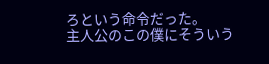ろという命令だった。
主人公のこの僕にそういう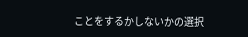ことをするかしないかの選択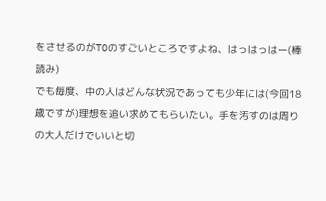をさせるのがTOのすごいところですよね、はっはっはー(棒読み)
でも毎度、中の人はどんな状況であっても少年には(今回18歳ですが)理想を追い求めてもらいたい。手を汚すのは周りの大人だけでいいと切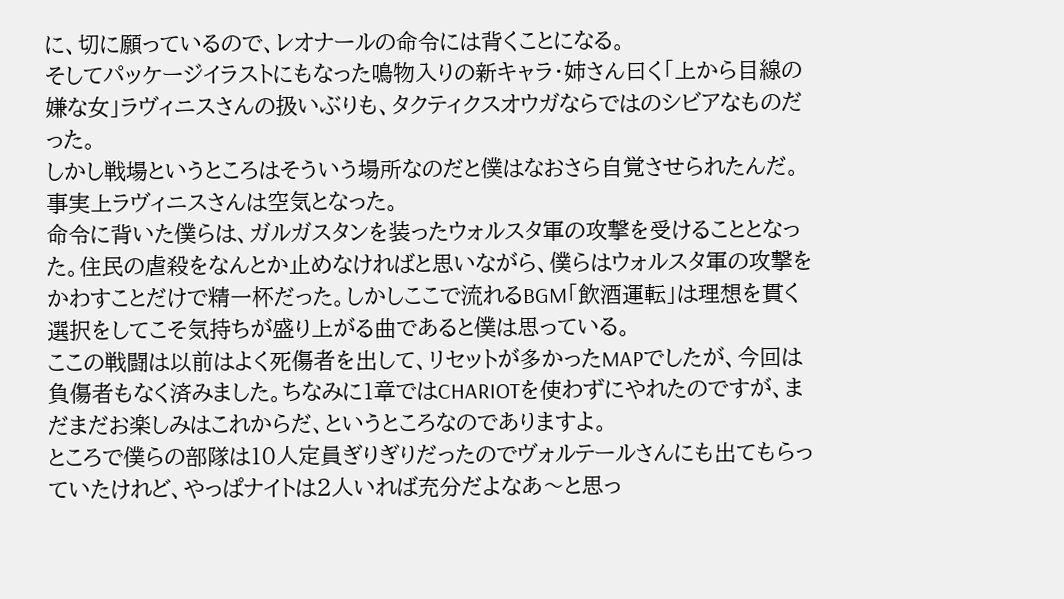に、切に願っているので、レオナールの命令には背くことになる。
そしてパッケージイラストにもなった鳴物入りの新キャラ・姉さん曰く「上から目線の嫌な女」ラヴィニスさんの扱いぶりも、タクティクスオウガならではのシビアなものだった。
しかし戦場というところはそういう場所なのだと僕はなおさら自覚させられたんだ。
事実上ラヴィニスさんは空気となった。
命令に背いた僕らは、ガルガスタンを装ったウォルスタ軍の攻撃を受けることとなった。住民の虐殺をなんとか止めなければと思いながら、僕らはウォルスタ軍の攻撃をかわすことだけで精一杯だった。しかしここで流れるBGM「飲酒運転」は理想を貫く選択をしてこそ気持ちが盛り上がる曲であると僕は思っている。
ここの戦闘は以前はよく死傷者を出して、リセットが多かったMAPでしたが、今回は負傷者もなく済みました。ちなみに1章ではCHARIOTを使わずにやれたのですが、まだまだお楽しみはこれからだ、というところなのでありますよ。
ところで僕らの部隊は10人定員ぎりぎりだったのでヴォルテールさんにも出てもらっていたけれど、やっぱナイトは2人いれば充分だよなあ〜と思っ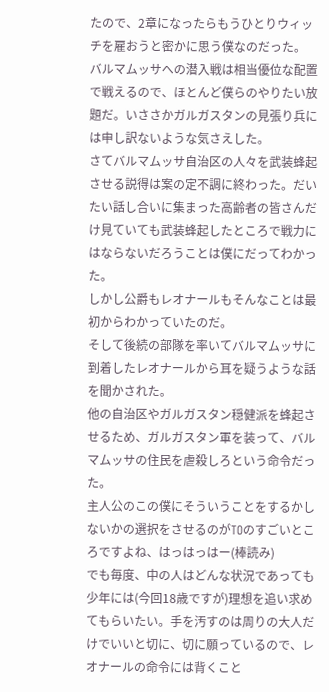たので、2章になったらもうひとりウィッチを雇おうと密かに思う僕なのだった。
バルマムッサへの潜入戦は相当優位な配置で戦えるので、ほとんど僕らのやりたい放題だ。いささかガルガスタンの見張り兵には申し訳ないような気さえした。
さてバルマムッサ自治区の人々を武装蜂起させる説得は案の定不調に終わった。だいたい話し合いに集まった高齢者の皆さんだけ見ていても武装蜂起したところで戦力にはならないだろうことは僕にだってわかった。
しかし公爵もレオナールもそんなことは最初からわかっていたのだ。
そして後続の部隊を率いてバルマムッサに到着したレオナールから耳を疑うような話を聞かされた。
他の自治区やガルガスタン穏健派を蜂起させるため、ガルガスタン軍を装って、バルマムッサの住民を虐殺しろという命令だった。
主人公のこの僕にそういうことをするかしないかの選択をさせるのがTOのすごいところですよね、はっはっはー(棒読み)
でも毎度、中の人はどんな状況であっても少年には(今回18歳ですが)理想を追い求めてもらいたい。手を汚すのは周りの大人だけでいいと切に、切に願っているので、レオナールの命令には背くこと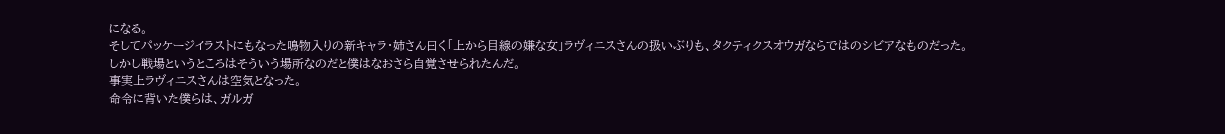になる。
そしてパッケージイラストにもなった鳴物入りの新キャラ・姉さん曰く「上から目線の嫌な女」ラヴィニスさんの扱いぶりも、タクティクスオウガならではのシビアなものだった。
しかし戦場というところはそういう場所なのだと僕はなおさら自覚させられたんだ。
事実上ラヴィニスさんは空気となった。
命令に背いた僕らは、ガルガ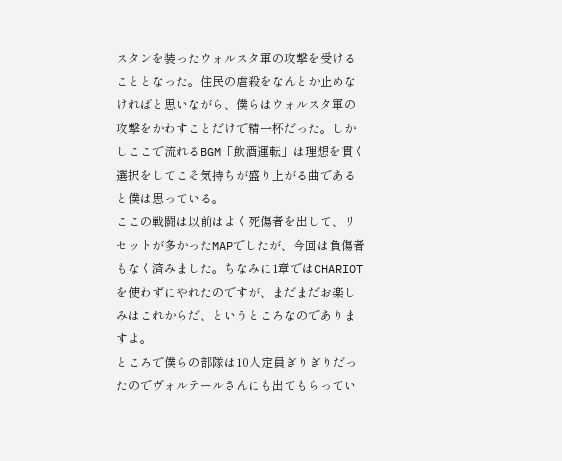スタンを装ったウォルスタ軍の攻撃を受けることとなった。住民の虐殺をなんとか止めなければと思いながら、僕らはウォルスタ軍の攻撃をかわすことだけで精一杯だった。しかしここで流れるBGM「飲酒運転」は理想を貫く選択をしてこそ気持ちが盛り上がる曲であると僕は思っている。
ここの戦闘は以前はよく死傷者を出して、リセットが多かったMAPでしたが、今回は負傷者もなく済みました。ちなみに1章ではCHARIOTを使わずにやれたのですが、まだまだお楽しみはこれからだ、というところなのでありますよ。
ところで僕らの部隊は10人定員ぎりぎりだったのでヴォルテールさんにも出てもらってい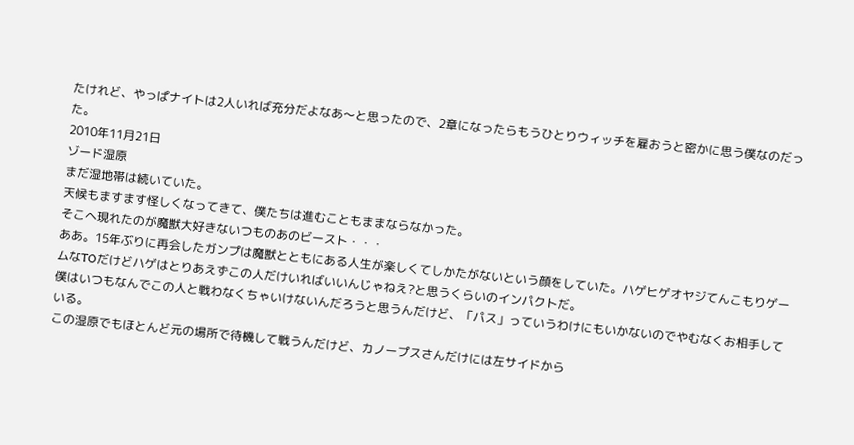たけれど、やっぱナイトは2人いれば充分だよなあ〜と思ったので、2章になったらもうひとりウィッチを雇おうと密かに思う僕なのだった。
2010年11月21日
ゾード湿原
まだ湿地帯は続いていた。
天候もますます怪しくなってきて、僕たちは進むこともままならなかった。
そこへ現れたのが魔獣大好きないつものあのビースト・・・
ああ。15年ぶりに再会したガンプは魔獣とともにある人生が楽しくてしかたがないという顔をしていた。ハゲヒゲオヤジてんこもりゲームなTOだけどハゲはとりあえずこの人だけいればいいんじゃねえ?と思うくらいのインパクトだ。
僕はいつもなんでこの人と戦わなくちゃいけないんだろうと思うんだけど、「パス」っていうわけにもいかないのでやむなくお相手している。
この湿原でもほとんど元の場所で待機して戦うんだけど、カノープスさんだけには左サイドから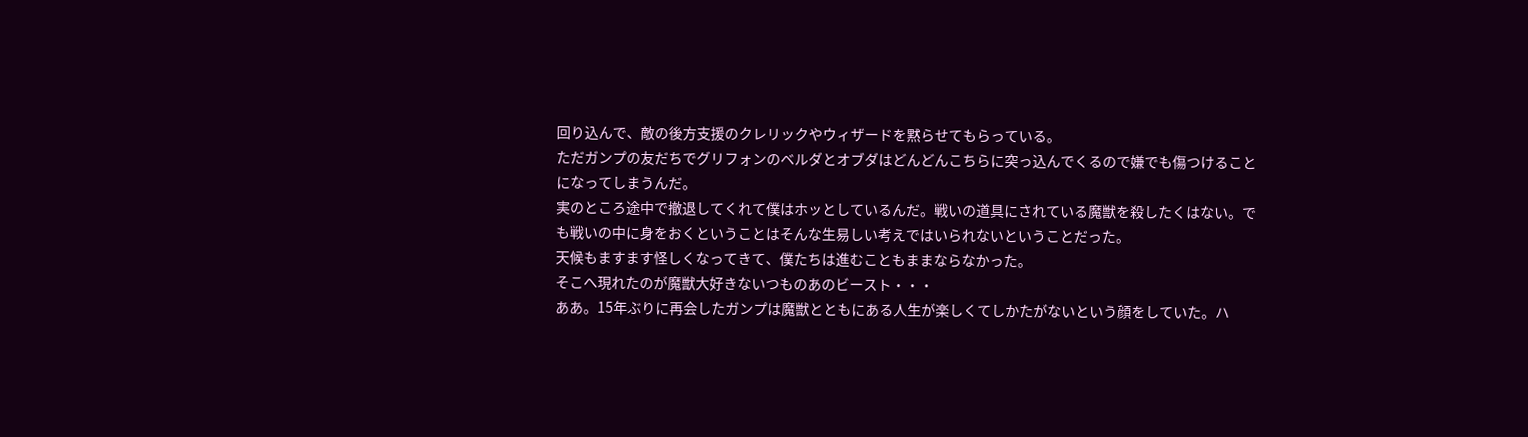回り込んで、敵の後方支援のクレリックやウィザードを黙らせてもらっている。
ただガンプの友だちでグリフォンのベルダとオブダはどんどんこちらに突っ込んでくるので嫌でも傷つけることになってしまうんだ。
実のところ途中で撤退してくれて僕はホッとしているんだ。戦いの道具にされている魔獣を殺したくはない。でも戦いの中に身をおくということはそんな生易しい考えではいられないということだった。
天候もますます怪しくなってきて、僕たちは進むこともままならなかった。
そこへ現れたのが魔獣大好きないつものあのビースト・・・
ああ。15年ぶりに再会したガンプは魔獣とともにある人生が楽しくてしかたがないという顔をしていた。ハ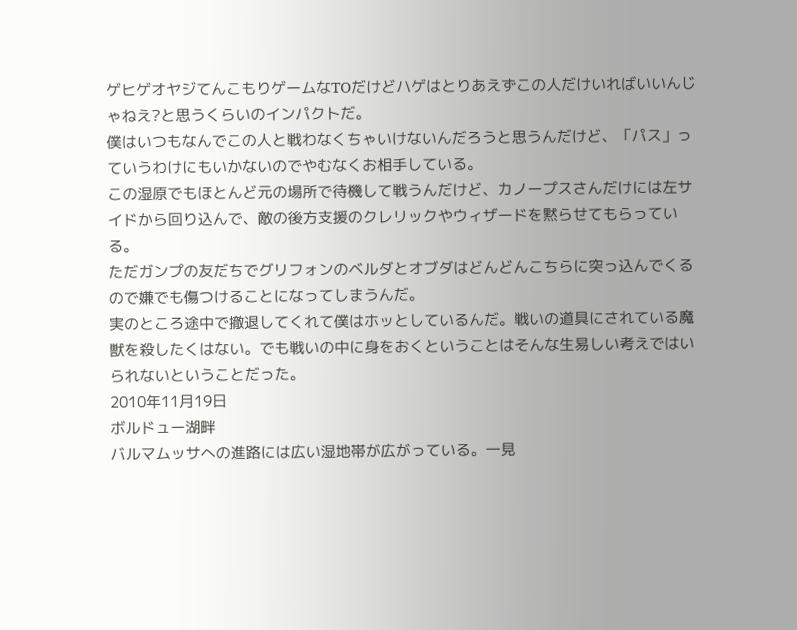ゲヒゲオヤジてんこもりゲームなTOだけどハゲはとりあえずこの人だけいればいいんじゃねえ?と思うくらいのインパクトだ。
僕はいつもなんでこの人と戦わなくちゃいけないんだろうと思うんだけど、「パス」っていうわけにもいかないのでやむなくお相手している。
この湿原でもほとんど元の場所で待機して戦うんだけど、カノープスさんだけには左サイドから回り込んで、敵の後方支援のクレリックやウィザードを黙らせてもらっている。
ただガンプの友だちでグリフォンのベルダとオブダはどんどんこちらに突っ込んでくるので嫌でも傷つけることになってしまうんだ。
実のところ途中で撤退してくれて僕はホッとしているんだ。戦いの道具にされている魔獣を殺したくはない。でも戦いの中に身をおくということはそんな生易しい考えではいられないということだった。
2010年11月19日
ボルドュー湖畔
バルマムッサへの進路には広い湿地帯が広がっている。一見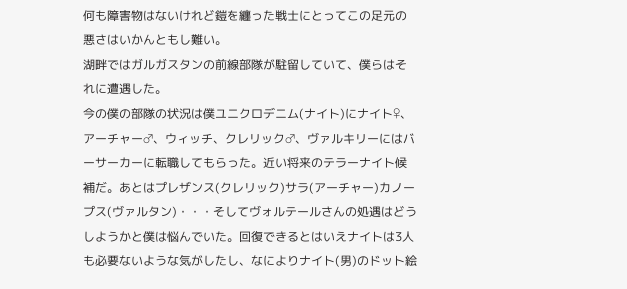何も障害物はないけれど鎧を纏った戦士にとってこの足元の悪さはいかんともし難い。
湖畔ではガルガスタンの前線部隊が駐留していて、僕らはそれに遭遇した。
今の僕の部隊の状況は僕ユニクロデニム(ナイト)にナイト♀、アーチャー♂、ウィッチ、クレリック♂、ヴァルキリーにはバーサーカーに転職してもらった。近い将来のテラーナイト候補だ。あとはプレザンス(クレリック)サラ(アーチャー)カノープス(ヴァルタン)・・・そしてヴォルテールさんの処遇はどうしようかと僕は悩んでいた。回復できるとはいえナイトは3人も必要ないような気がしたし、なによりナイト(男)のドット絵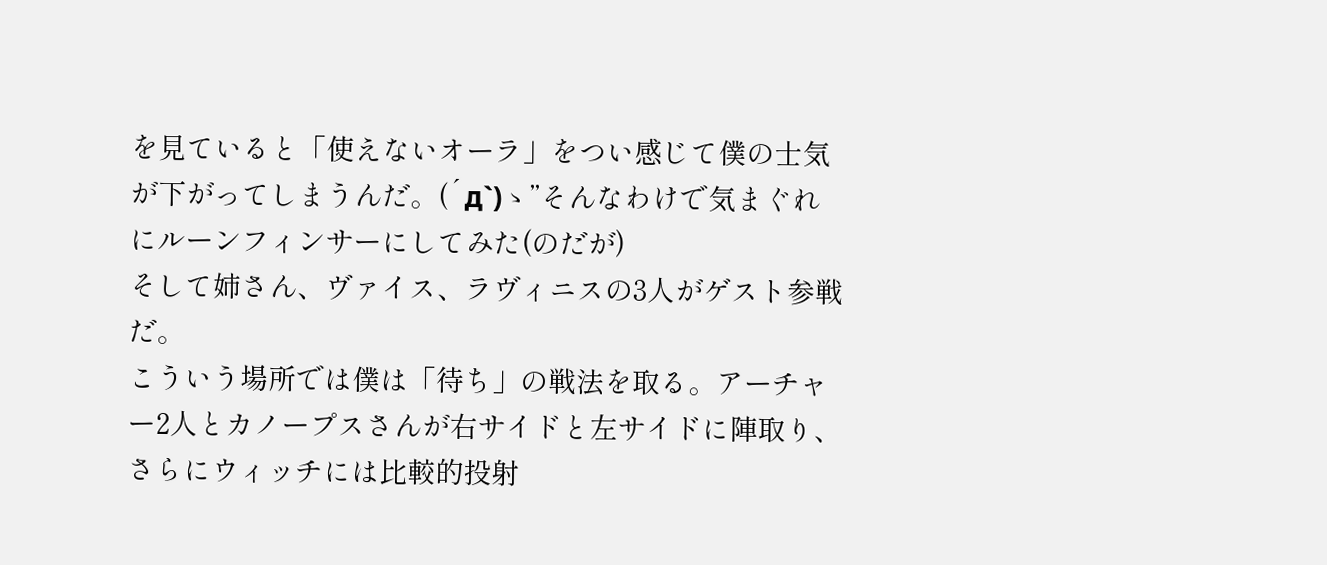を見ていると「使えないオーラ」をつい感じて僕の士気が下がってしまうんだ。(´д`)ゝ”そんなわけで気まぐれにルーンフィンサーにしてみた(のだが)
そして姉さん、ヴァイス、ラヴィニスの3人がゲスト参戦だ。
こういう場所では僕は「待ち」の戦法を取る。アーチャー2人とカノープスさんが右サイドと左サイドに陣取り、さらにウィッチには比較的投射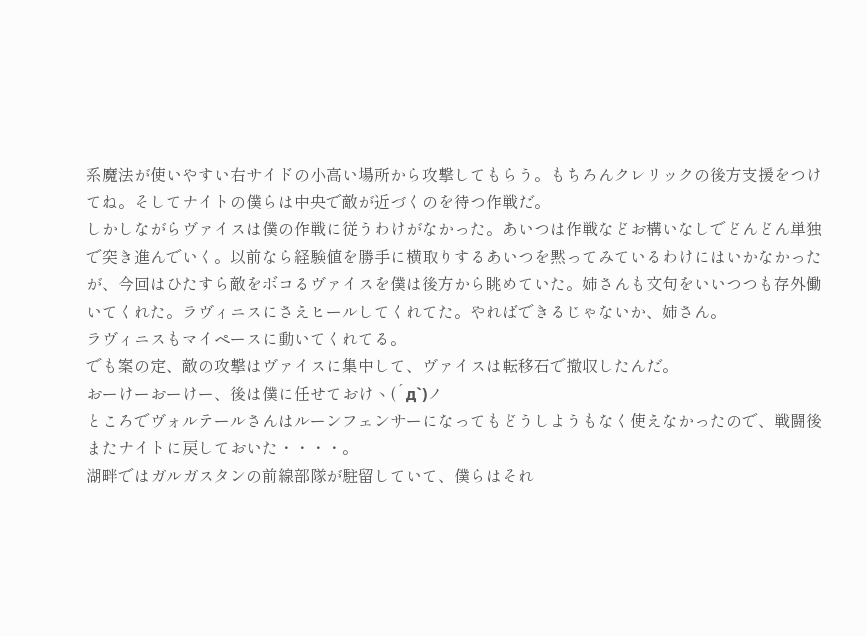系魔法が使いやすい右サイドの小高い場所から攻撃してもらう。もちろんクレリックの後方支援をつけてね。そしてナイトの僕らは中央で敵が近づくのを待つ作戦だ。
しかしながらヴァイスは僕の作戦に従うわけがなかった。あいつは作戦などお構いなしでどんどん単独で突き進んでいく。以前なら経験値を勝手に横取りするあいつを黙ってみているわけにはいかなかったが、今回はひたすら敵をボコるヴァイスを僕は後方から眺めていた。姉さんも文句をいいつつも存外働いてくれた。ラヴィニスにさえヒールしてくれてた。やればできるじゃないか、姉さん。
ラヴィニスもマイペースに動いてくれてる。
でも案の定、敵の攻撃はヴァイスに集中して、ヴァイスは転移石で撤収したんだ。
おーけーおーけー、後は僕に任せておけヽ(´д`)ノ
ところでヴォルテールさんはルーンフェンサーになってもどうしようもなく使えなかったので、戦闘後またナイトに戻しておいた・・・・。
湖畔ではガルガスタンの前線部隊が駐留していて、僕らはそれ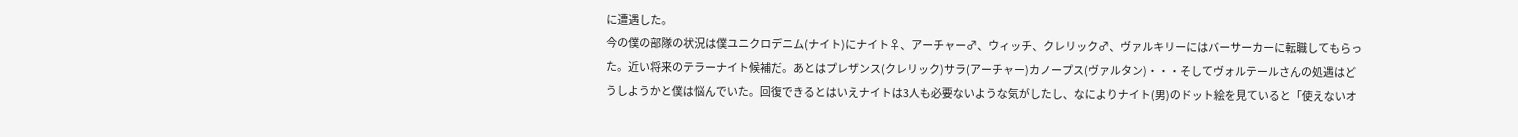に遭遇した。
今の僕の部隊の状況は僕ユニクロデニム(ナイト)にナイト♀、アーチャー♂、ウィッチ、クレリック♂、ヴァルキリーにはバーサーカーに転職してもらった。近い将来のテラーナイト候補だ。あとはプレザンス(クレリック)サラ(アーチャー)カノープス(ヴァルタン)・・・そしてヴォルテールさんの処遇はどうしようかと僕は悩んでいた。回復できるとはいえナイトは3人も必要ないような気がしたし、なによりナイト(男)のドット絵を見ていると「使えないオ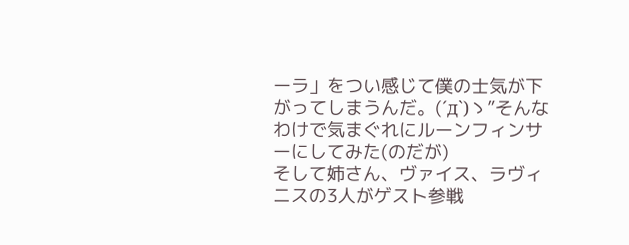ーラ」をつい感じて僕の士気が下がってしまうんだ。(´д`)ゝ”そんなわけで気まぐれにルーンフィンサーにしてみた(のだが)
そして姉さん、ヴァイス、ラヴィニスの3人がゲスト参戦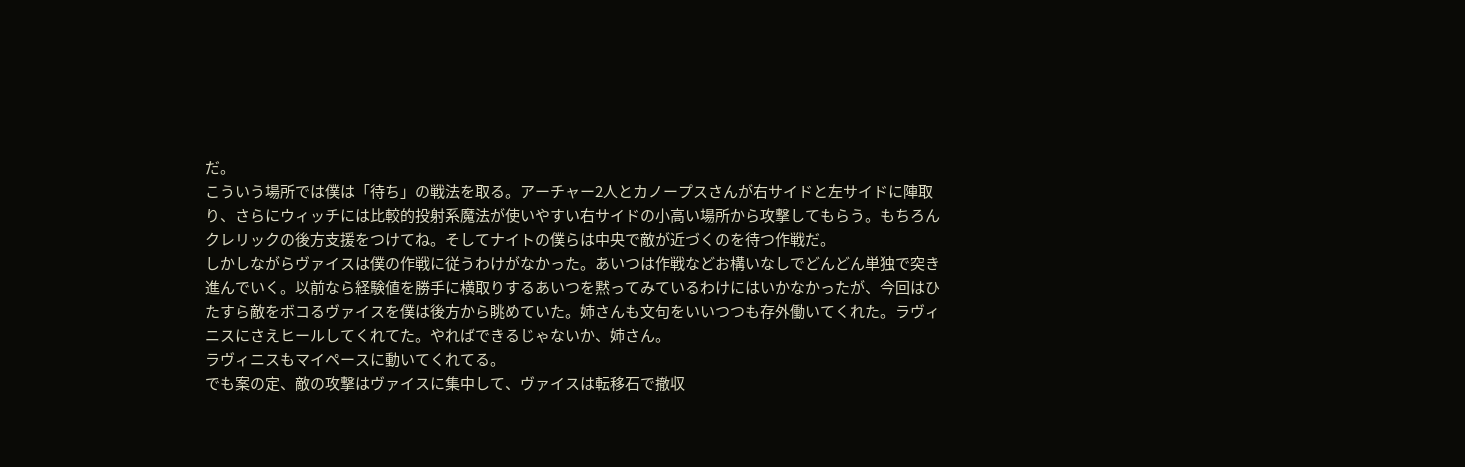だ。
こういう場所では僕は「待ち」の戦法を取る。アーチャー2人とカノープスさんが右サイドと左サイドに陣取り、さらにウィッチには比較的投射系魔法が使いやすい右サイドの小高い場所から攻撃してもらう。もちろんクレリックの後方支援をつけてね。そしてナイトの僕らは中央で敵が近づくのを待つ作戦だ。
しかしながらヴァイスは僕の作戦に従うわけがなかった。あいつは作戦などお構いなしでどんどん単独で突き進んでいく。以前なら経験値を勝手に横取りするあいつを黙ってみているわけにはいかなかったが、今回はひたすら敵をボコるヴァイスを僕は後方から眺めていた。姉さんも文句をいいつつも存外働いてくれた。ラヴィニスにさえヒールしてくれてた。やればできるじゃないか、姉さん。
ラヴィニスもマイペースに動いてくれてる。
でも案の定、敵の攻撃はヴァイスに集中して、ヴァイスは転移石で撤収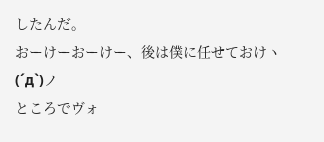したんだ。
おーけーおーけー、後は僕に任せておけヽ(´д`)ノ
ところでヴォ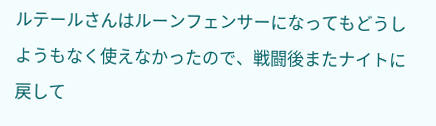ルテールさんはルーンフェンサーになってもどうしようもなく使えなかったので、戦闘後またナイトに戻して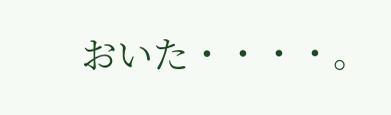おいた・・・・。